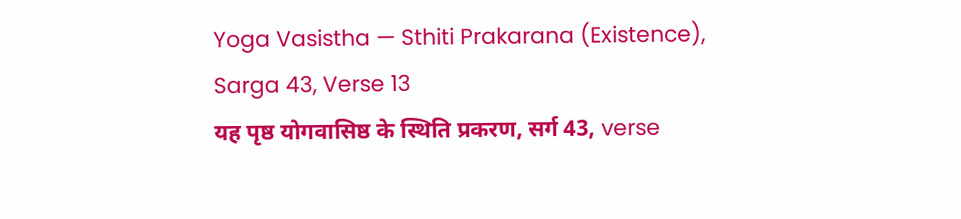Yoga Vasistha — Sthiti Prakarana (Existence), Sarga 43, Verse 13
यह पृष्ठ योगवासिष्ठ के स्थिति प्रकरण, सर्ग 43, verse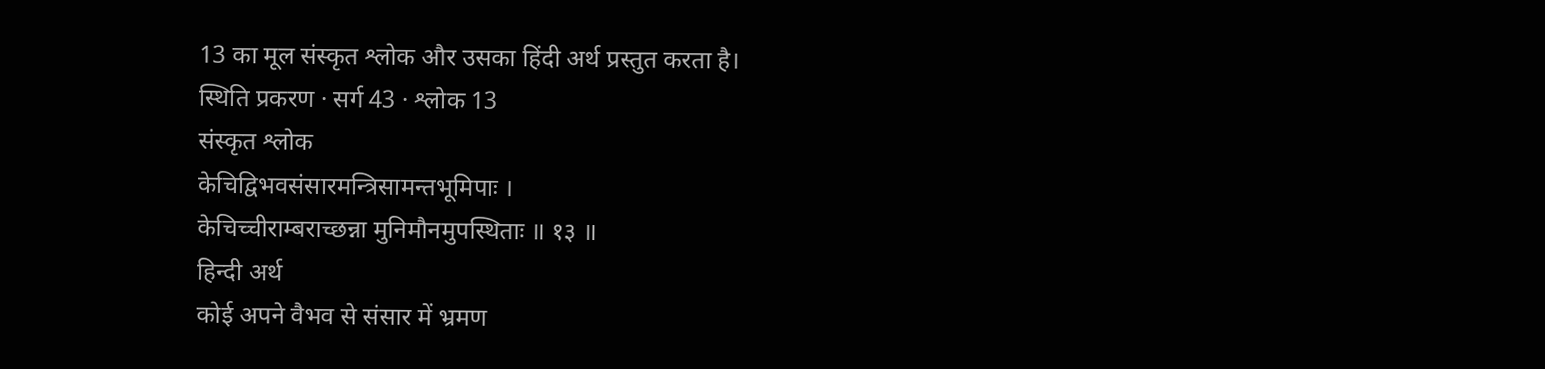13 का मूल संस्कृत श्लोक और उसका हिंदी अर्थ प्रस्तुत करता है।
स्थिति प्रकरण · सर्ग 43 · श्लोक 13
संस्कृत श्लोक
केचिद्विभवसंसारमन्त्रिसामन्तभूमिपाः ।
केचिच्चीराम्बराच्छन्ना मुनिमौनमुपस्थिताः ॥ १३ ॥
हिन्दी अर्थ
कोई अपने वैभव से संसार में भ्रमण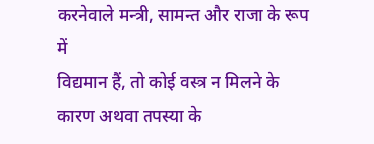करनेवाले मन्त्री, सामन्त और राजा के रूप में
विद्यमान हैं, तो कोई वस्त्र न मिलने के कारण अथवा तपस्या के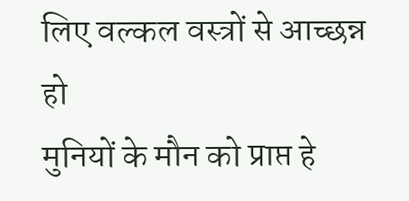लिए वल्कल वस्त्रों से आच्छन्न हो
मुनियों के मौन को प्राप्त हे